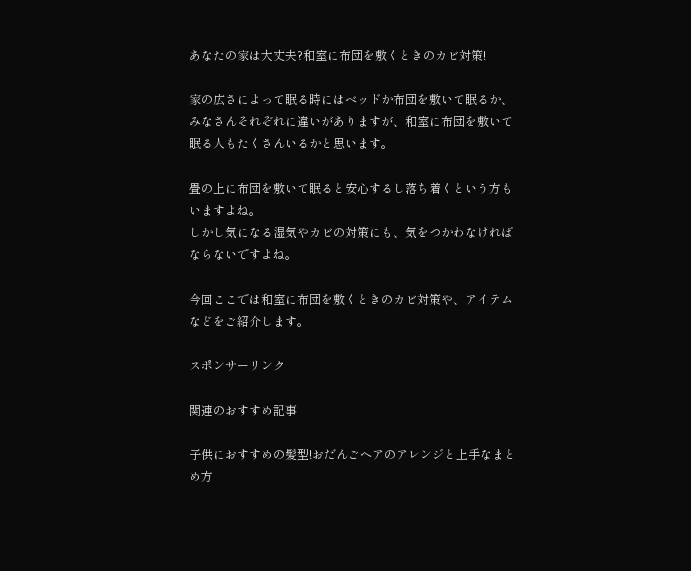あなたの家は大丈夫?和室に布団を敷くときのカビ対策!

家の広さによって眠る時にはベッドか布団を敷いて眠るか、みなさんそれぞれに違いがありますが、和室に布団を敷いて眠る人もたくさんいるかと思います。

畳の上に布団を敷いて眠ると安心するし落ち着くという方もいますよね。
しかし気になる湿気やカビの対策にも、気をつかわなければならないですよね。

今回ここでは和室に布団を敷くときのカビ対策や、アイテムなどをご紹介します。

スポンサーリンク

関連のおすすめ記事

子供におすすめの髪型!おだんごヘアのアレンジと上手なまとめ方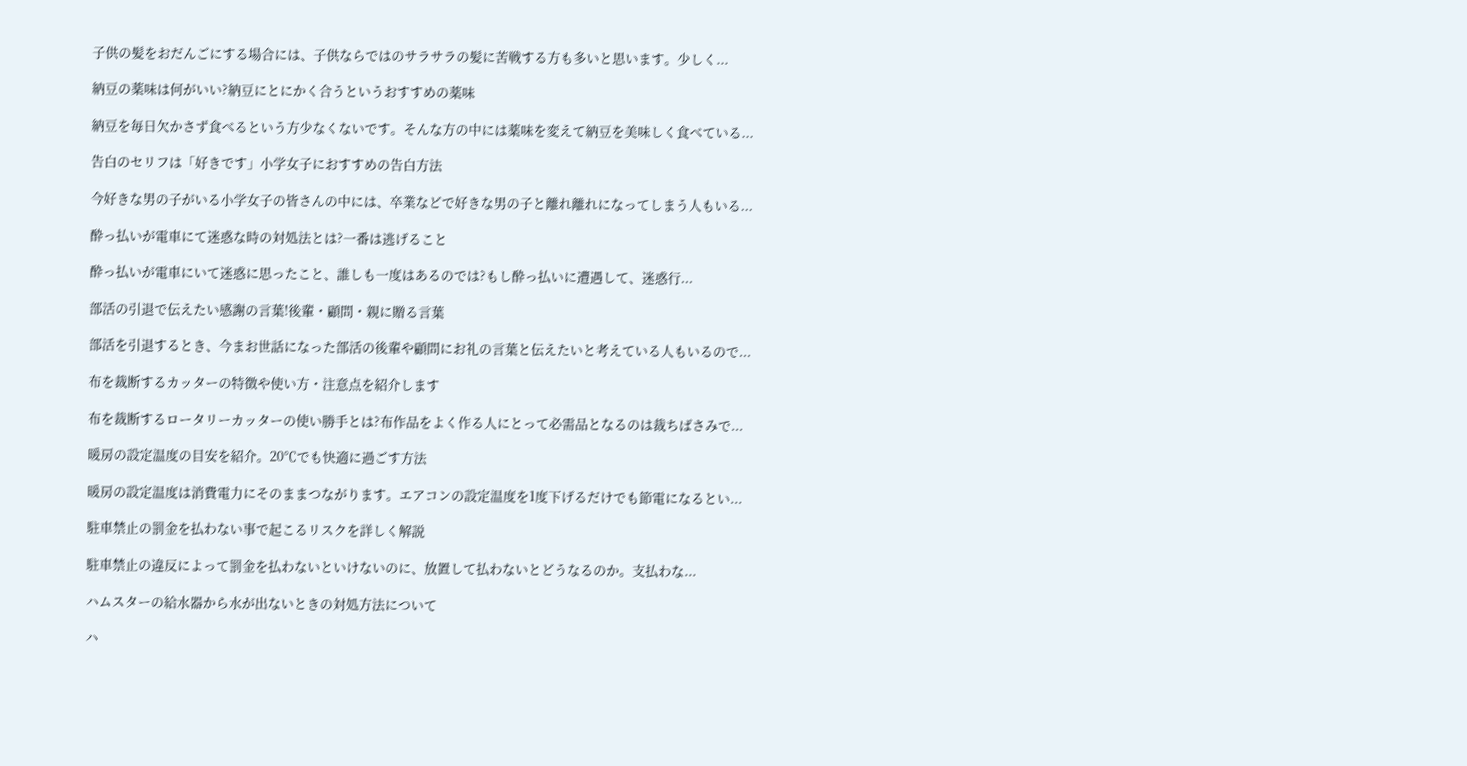子供の髪をおだんごにする場合には、子供ならではのサラサラの髪に苦戦する方も多いと思います。少しく...

納豆の薬味は何がいい?納豆にとにかく合うというおすすめの薬味

納豆を毎日欠かさず食べるという方少なくないです。そんな方の中には薬味を変えて納豆を美味しく食べている...

告白のセリフは「好きです」小学女子におすすめの告白方法

今好きな男の子がいる小学女子の皆さんの中には、卒業などで好きな男の子と離れ離れになってしまう人もいる...

酔っ払いが電車にて迷惑な時の対処法とは?一番は逃げること

酔っ払いが電車にいて迷惑に思ったこと、誰しも一度はあるのでは?もし酔っ払いに遭遇して、迷惑行...

部活の引退で伝えたい感謝の言葉!後輩・顧問・親に贈る言葉

部活を引退するとき、今まお世話になった部活の後輩や顧問にお礼の言葉と伝えたいと考えている人もいるので...

布を裁断するカッターの特徴や使い方・注意点を紹介します

布を裁断するロータリーカッターの使い勝手とは?布作品をよく作る人にとって必需品となるのは裁ちばさみで...

暖房の設定温度の目安を紹介。20℃でも快適に過ごす方法

暖房の設定温度は消費電力にそのままつながります。エアコンの設定温度を1度下げるだけでも節電になるとい...

駐車禁止の罰金を払わない事で起こるリスクを詳しく解説

駐車禁止の違反によって罰金を払わないといけないのに、放置して払わないとどうなるのか。支払わな...

ハムスターの給水器から水が出ないときの対処方法について

ハ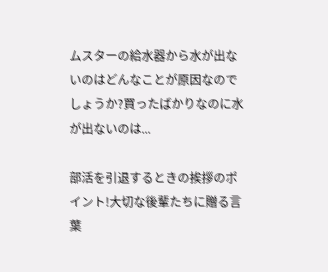ムスターの給水器から水が出ないのはどんなことが原因なのでしょうか?買ったばかりなのに水が出ないのは...

部活を引退するときの挨拶のポイント!大切な後輩たちに贈る言葉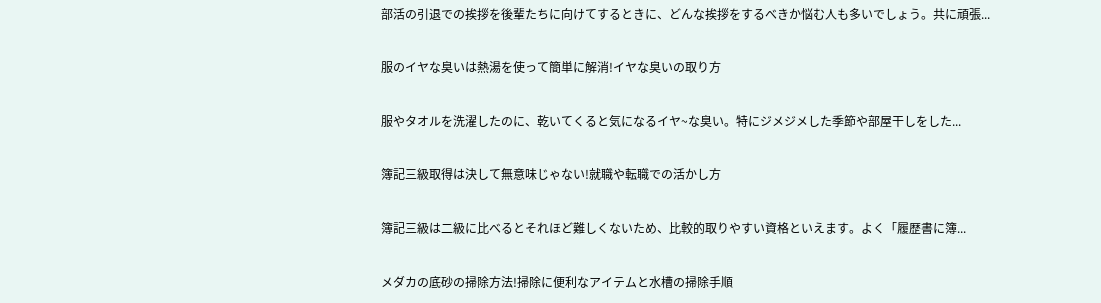部活の引退での挨拶を後輩たちに向けてするときに、どんな挨拶をするべきか悩む人も多いでしょう。共に頑張...

服のイヤな臭いは熱湯を使って簡単に解消!イヤな臭いの取り方

服やタオルを洗濯したのに、乾いてくると気になるイヤ~な臭い。特にジメジメした季節や部屋干しをした...

簿記三級取得は決して無意味じゃない!就職や転職での活かし方

簿記三級は二級に比べるとそれほど難しくないため、比較的取りやすい資格といえます。よく「履歴書に簿...

メダカの底砂の掃除方法!掃除に便利なアイテムと水槽の掃除手順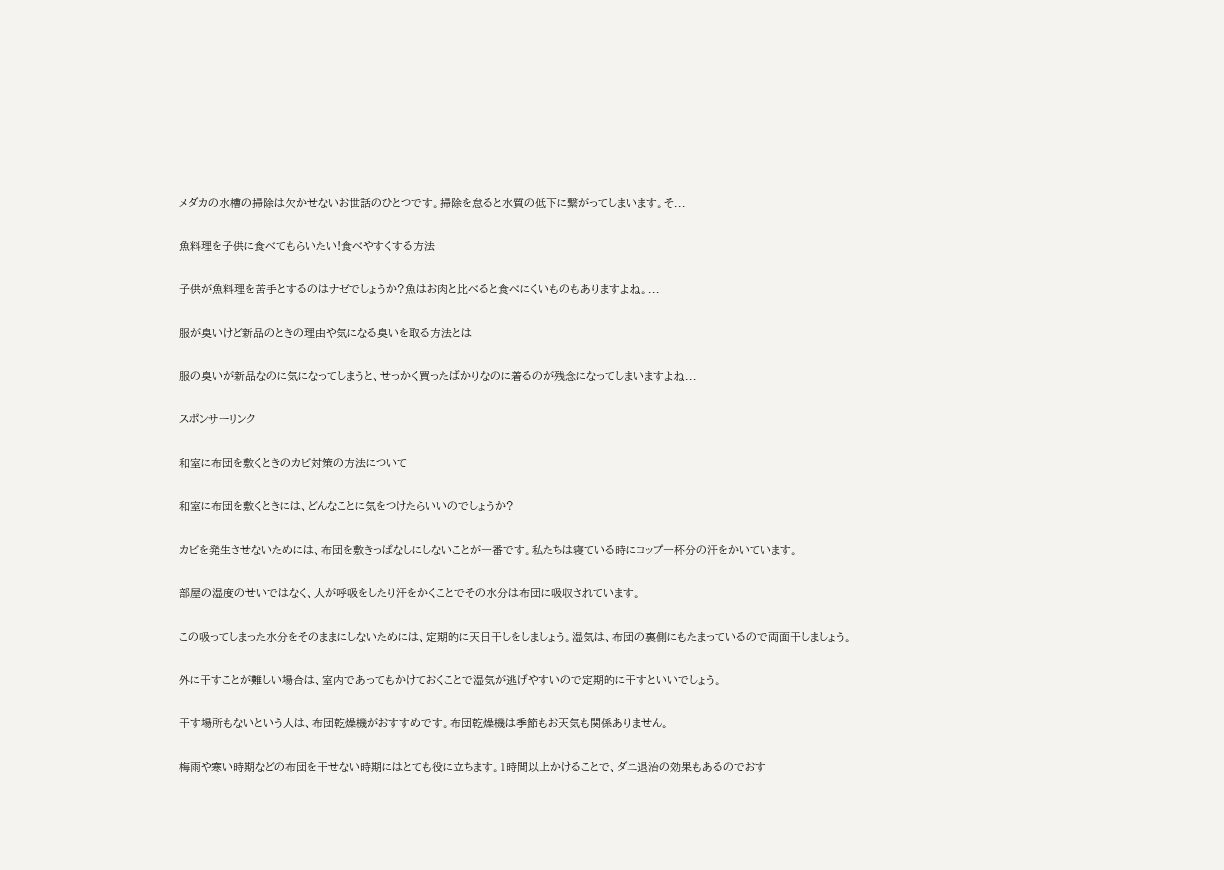メダカの水槽の掃除は欠かせないお世話のひとつです。掃除を怠ると水質の低下に繋がってしまいます。そ...

魚料理を子供に食べてもらいたい!食べやすくする方法

子供が魚料理を苦手とするのはナゼでしょうか?魚はお肉と比べると食べにくいものもありますよね。...

服が臭いけど新品のときの理由や気になる臭いを取る方法とは

服の臭いが新品なのに気になってしまうと、せっかく買ったばかりなのに着るのが残念になってしまいますよね...

スポンサーリンク

和室に布団を敷くときのカビ対策の方法について

和室に布団を敷くときには、どんなことに気をつけたらいいのでしょうか?

カビを発生させないためには、布団を敷きっぱなしにしないことが一番です。私たちは寝ている時にコップ一杯分の汗をかいています。

部屋の湿度のせいではなく、人が呼吸をしたり汗をかくことでその水分は布団に吸収されています。

この吸ってしまった水分をそのままにしないためには、定期的に天日干しをしましょう。湿気は、布団の裏側にもたまっているので両面干しましょう。

外に干すことが難しい場合は、室内であってもかけておくことで湿気が逃げやすいので定期的に干すといいでしょう。

干す場所もないという人は、布団乾燥機がおすすめです。布団乾燥機は季節もお天気も関係ありません。

梅雨や寒い時期などの布団を干せない時期にはとても役に立ちます。1時間以上かけることで、ダニ退治の効果もあるのでおす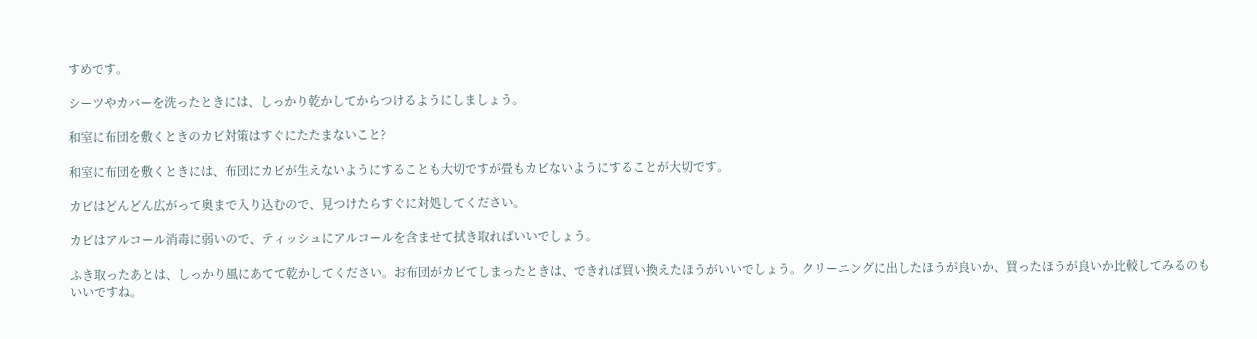すめです。

シーツやカバーを洗ったときには、しっかり乾かしてからつけるようにしましょう。

和室に布団を敷くときのカビ対策はすぐにたたまないこと?

和室に布団を敷くときには、布団にカビが生えないようにすることも大切ですが畳もカビないようにすることが大切です。

カビはどんどん広がって奥まで入り込むので、見つけたらすぐに対処してください。

カビはアルコール消毒に弱いので、ティッシュにアルコールを含ませて拭き取ればいいでしょう。

ふき取ったあとは、しっかり風にあてて乾かしてください。お布団がカビてしまったときは、できれば買い換えたほうがいいでしょう。クリーニングに出したほうが良いか、買ったほうが良いか比較してみるのもいいですね。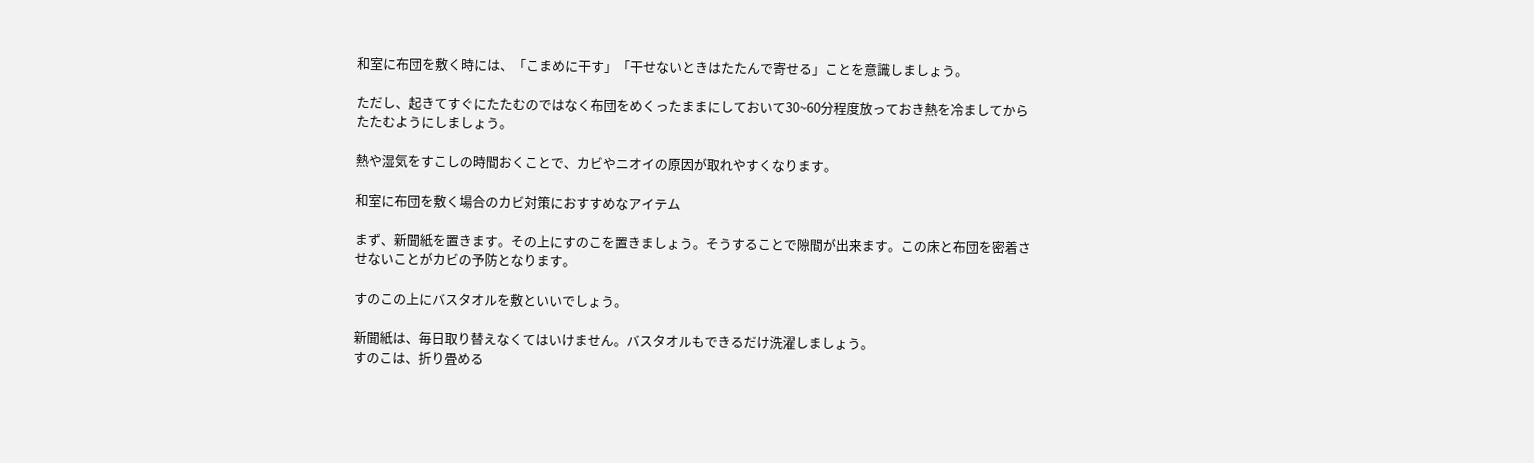和室に布団を敷く時には、「こまめに干す」「干せないときはたたんで寄せる」ことを意識しましょう。

ただし、起きてすぐにたたむのではなく布団をめくったままにしておいて30~60分程度放っておき熱を冷ましてからたたむようにしましょう。

熱や湿気をすこしの時間おくことで、カビやニオイの原因が取れやすくなります。

和室に布団を敷く場合のカビ対策におすすめなアイテム

まず、新聞紙を置きます。その上にすのこを置きましょう。そうすることで隙間が出来ます。この床と布団を密着させないことがカビの予防となります。

すのこの上にバスタオルを敷といいでしょう。

新聞紙は、毎日取り替えなくてはいけません。バスタオルもできるだけ洗濯しましょう。
すのこは、折り畳める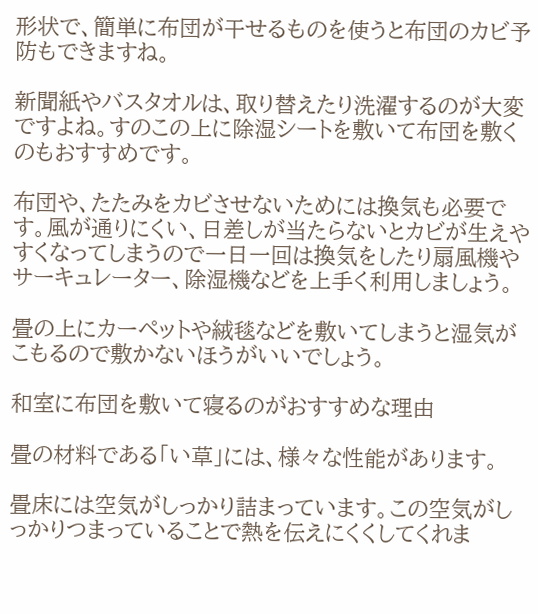形状で、簡単に布団が干せるものを使うと布団のカビ予防もできますね。

新聞紙やバスタオルは、取り替えたり洗濯するのが大変ですよね。すのこの上に除湿シートを敷いて布団を敷くのもおすすめです。

布団や、たたみをカビさせないためには換気も必要です。風が通りにくい、日差しが当たらないとカビが生えやすくなってしまうので一日一回は換気をしたり扇風機やサーキュレーター、除湿機などを上手く利用しましょう。

畳の上にカーペットや絨毯などを敷いてしまうと湿気がこもるので敷かないほうがいいでしょう。

和室に布団を敷いて寝るのがおすすめな理由

畳の材料である「い草」には、様々な性能があります。

畳床には空気がしっかり詰まっています。この空気がしっかりつまっていることで熱を伝えにくくしてくれま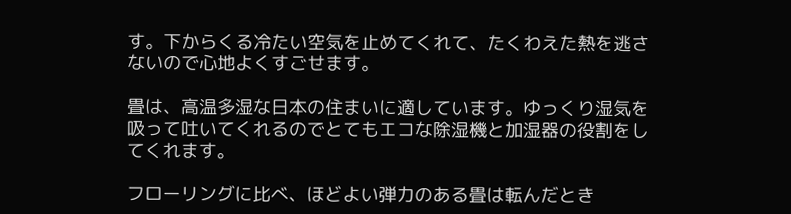す。下からくる冷たい空気を止めてくれて、たくわえた熱を逃さないので心地よくすごせます。

畳は、高温多湿な日本の住まいに適しています。ゆっくり湿気を吸って吐いてくれるのでとてもエコな除湿機と加湿器の役割をしてくれます。

フローリングに比べ、ほどよい弾力のある畳は転んだとき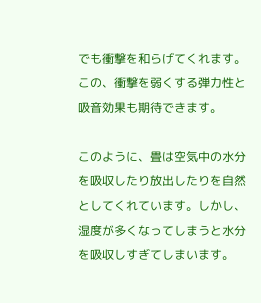でも衝撃を和らげてくれます。この、衝撃を弱くする弾力性と吸音効果も期待できます。

このように、畳は空気中の水分を吸収したり放出したりを自然としてくれています。しかし、湿度が多くなってしまうと水分を吸収しすぎてしまいます。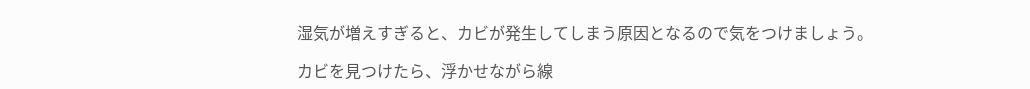湿気が増えすぎると、カビが発生してしまう原因となるので気をつけましょう。

カビを見つけたら、浮かせながら線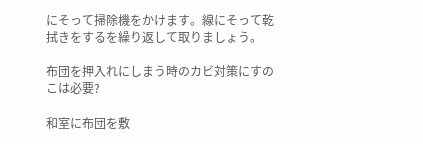にそって掃除機をかけます。線にそって乾拭きをするを繰り返して取りましょう。

布団を押入れにしまう時のカビ対策にすのこは必要?

和室に布団を敷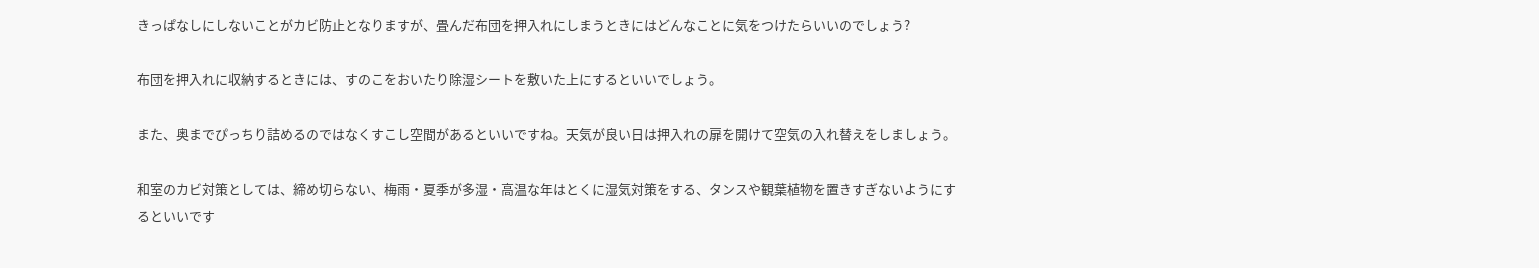きっぱなしにしないことがカビ防止となりますが、畳んだ布団を押入れにしまうときにはどんなことに気をつけたらいいのでしょう?

布団を押入れに収納するときには、すのこをおいたり除湿シートを敷いた上にするといいでしょう。

また、奥までぴっちり詰めるのではなくすこし空間があるといいですね。天気が良い日は押入れの扉を開けて空気の入れ替えをしましょう。

和室のカビ対策としては、締め切らない、梅雨・夏季が多湿・高温な年はとくに湿気対策をする、タンスや観葉植物を置きすぎないようにするといいです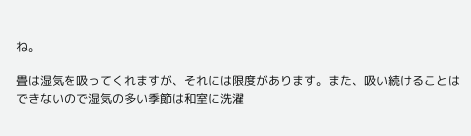ね。

畳は湿気を吸ってくれますが、それには限度があります。また、吸い続けることはできないので湿気の多い季節は和室に洗濯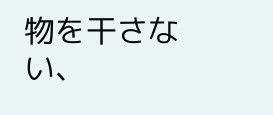物を干さない、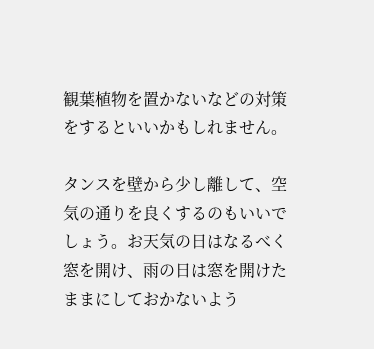観葉植物を置かないなどの対策をするといいかもしれません。

タンスを壁から少し離して、空気の通りを良くするのもいいでしょう。お天気の日はなるべく窓を開け、雨の日は窓を開けたままにしておかないよう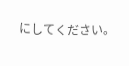にしてください。